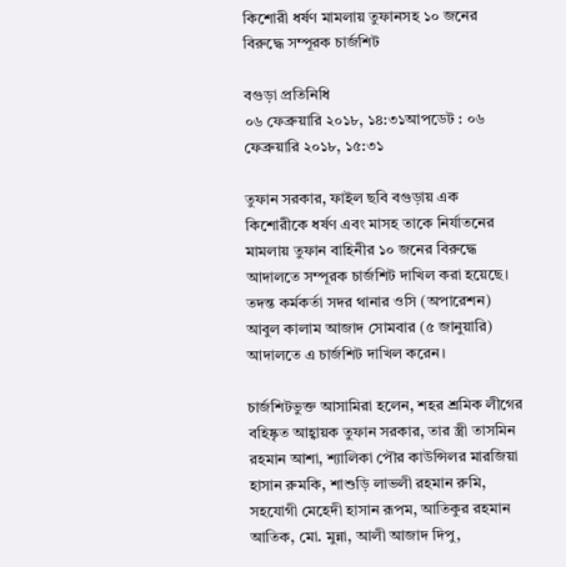কিশোরী ধর্ষণ মামলায় তুফানসহ ১০ জনের বিরুদ্ধে সম্পূরক চার্জশিট

বগুড়া প্রতিনিধি
০৬ ফেব্রুয়ারি ২০১৮, ১৪:৩১আপডেট : ০৬ ফেব্রুয়ারি ২০১৮, ১৫:৩১

তুফান সরকার, ফাইল ছবি বগুড়ায় এক কিশোরীকে ধর্ষণ এবং মাসহ তাকে নির্যাতনের মামলায় তুফান বাহিনীর ১০ জনের বিরুদ্ধে আদালতে সম্পূরক চার্জশিট দাখিল করা হয়েছে। তদন্ত কর্মকর্তা সদর থানার ওসি (অপারেশন) আবুল কালাম আজাদ সোমবার (৫ জানুয়ারি)  আদালতে এ চার্জশিট দাখিল করেন।

চার্জশিটভুক্ত আসামিরা হলেন, শহর শ্রমিক লীগের বহিষ্কৃত আহ্বায়ক তুফান সরকার, তার স্ত্রী তাসমিন রহমান আশা, শ্যালিকা পৌর কাউন্সিলর মারজিয়া হাসান রুমকি, শাশুড়ি লাভলী রহমান রুমি, সহযোগী মেহেদী হাসান রূপম, আতিকুর রহমান আতিক, মো. মুন্না, আলী আজাদ দিপু,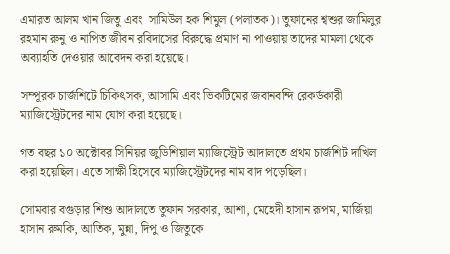এমারত আলম খান জিতু এবং  সামিউল হক শিমুল (পলাতক)। তুফানের শ্বশুর জামিলুর রহমান রুনু ও নাপিত জীবন রবিদাসের বিরুদ্ধে প্রমাণ না পাওয়ায় তাদের মামলা থেকে অব্যাহতি দেওয়ার আবেদন করা হয়েছে।

সম্পূরক চার্জশিটে চিকিৎসক, আসামি এবং ভিকটিমের জবানবন্দি রেকর্ডকারী ম্যাজিস্ট্রেটদের নাম যোগ করা হয়েছে।

গত বছর ১০ অক্টোবর সিনিয়র জুডিশিয়াল ম্যাজিস্ট্রেট আদালতে প্রথম চার্জশিট দাখিল করা হয়েছিল। এতে সাক্ষী হিসেবে ম্যাজিস্ট্রেটদের নাম বাদ পড়েছিল।

সোমবার বগুড়ার শিশু আদালতে তুফান সরকার, আশা, মেহেদী হাসান রূপম, মার্জিয়া হাসান রুমকি, আতিক, মুন্না, দিপু ও জিতুকে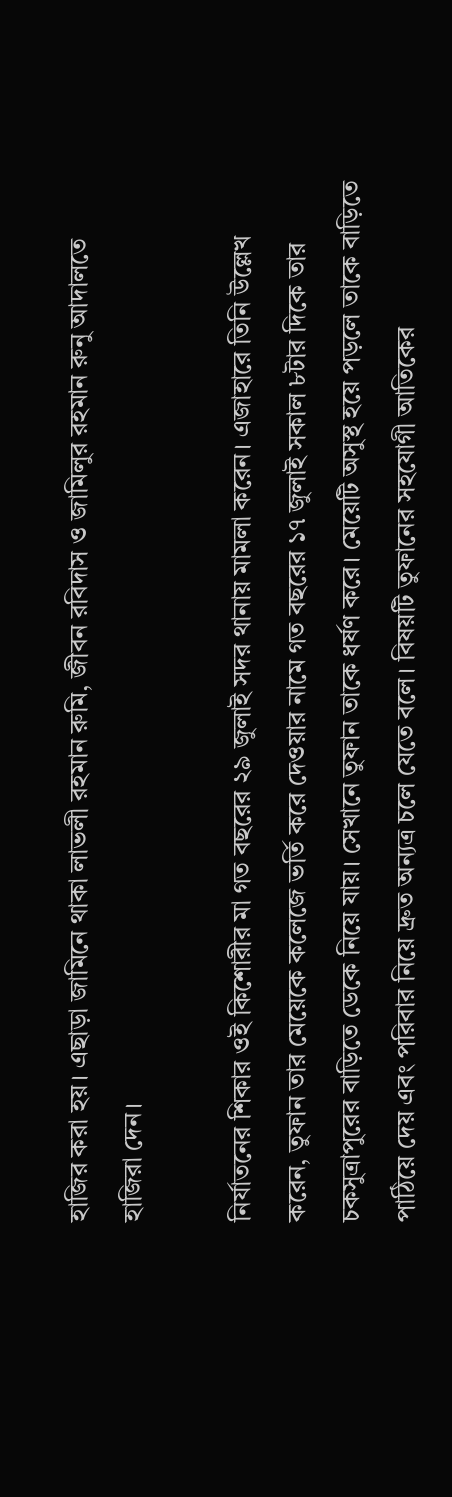হাজির করা হয়। এছাড়া জামিনে থাকা লাভলী রহমান রুমি, জীবন রবিদাস ও জামিলুর রহমান রুনু আদালতে হাজিরা দেন।

নির্যাতনের শিকার ওই কিশোরীর মা গত বছরের ২৯ জুলাই সদর থানায় মামলা করেন। এজাহারে তিনি উল্লেখ করেন, তুফান তার মেয়েকে কলেজে ভর্তি করে দেওয়ার নামে গত বছরের ১৭ জুলাই সকাল ৮টার দিকে তার চকসুত্রাপুরের বাড়িতে ডেকে নিয়ে যায়। সেখানে তুফান তাকে ধর্ষণ করে। মেয়েটি অসুস্থ হয়ে পড়লে তাকে বাড়িতে পাঠিয়ে দেয় এবং পরিবার নিয়ে দ্রুত অন্যত্র চলে যেতে বলে। বিষয়টি তুফানের সহযোগী আতিকের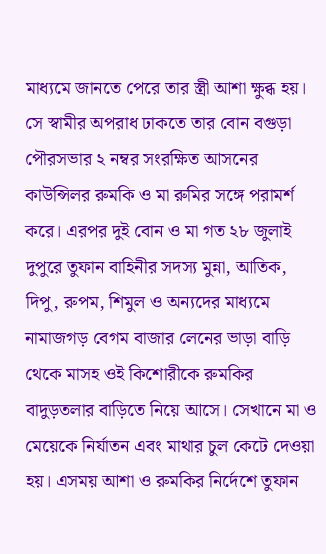মাধ্যমে জানতে পেরে তার স্ত্রী আশা ক্ষুব্ধ হয়। সে স্বামীর অপরাধ ঢাকতে তার বোন বগুড়া পৌরসভার ২ নম্বর সংরক্ষিত আসনের কাউন্সিলর রুমকি ও মা রুমির সঙ্গে পরামর্শ করে। এরপর দুই বোন ও মা গত ২৮ জুলাই দুপুরে তুফান বাহিনীর সদস্য মুন্না, আতিক, দিপু, রুপম, শিমুল ও অন্যদের মাধ্যমে নামাজগড় বেগম বাজার লেনের ভাড়া বাড়ি থেকে মাসহ ওই কিশোরীকে রুমকির বাদুড়তলার বাড়িতে নিয়ে আসে। সেখানে মা ও মেয়েকে নির্যাতন এবং মাথার চুল কেটে দেওয়া হয়। এসময় আশা ও রুমকির নির্দেশে তুফান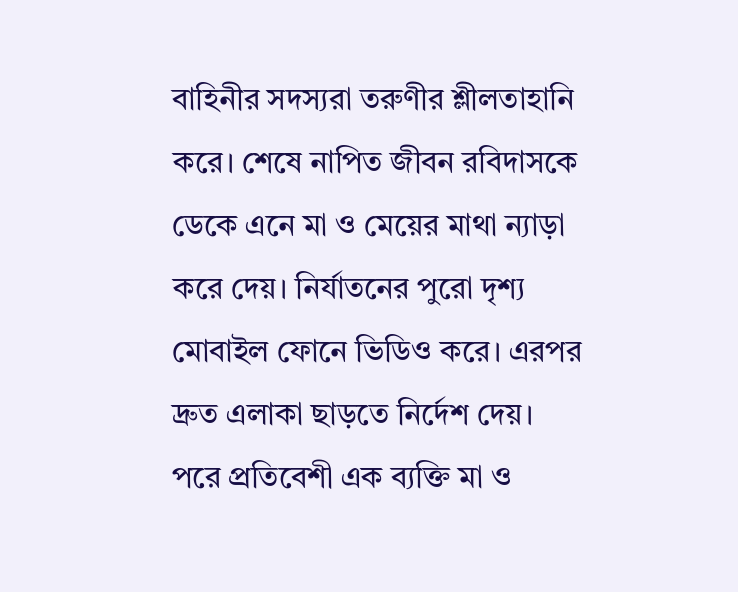বাহিনীর সদস্যরা তরুণীর শ্লীলতাহানি করে। শেষে নাপিত জীবন রবিদাসকে ডেকে এনে মা ও মেয়ের মাথা ন্যাড়া করে দেয়। নির্যাতনের পুরো দৃশ্য মোবাইল ফোনে ভিডিও করে। এরপর দ্রুত এলাকা ছাড়তে নির্দেশ দেয়। পরে প্রতিবেশী এক ব্যক্তি মা ও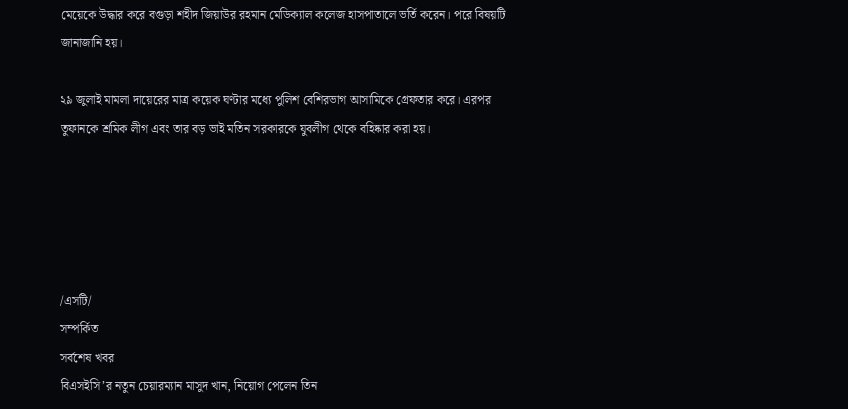মেয়েকে উদ্ধার করে বগুড়া শহীদ জিয়াউর রহমান মেডিক্যাল কলেজ হাসপাতালে ভর্তি করেন। পরে বিষয়টি জানাজানি হয়।

২৯ জুলাই মামলা দায়েরের মাত্র কয়েক ঘণ্টার মধ্যে পুলিশ বেশিরভাগ আসামিকে গ্রেফতার করে। এরপর তুফানকে শ্রমিক লীগ এবং তার বড় ভাই মতিন সরকারকে যুবলীগ থেকে বহিষ্কার করা হয়।





/এসটি/
সম্পর্কিত
সর্বশেষ খবর
বিএসইসি’র নতুন চেয়ারম্যান মাসুদ খান, নিয়োগ পেলেন তিন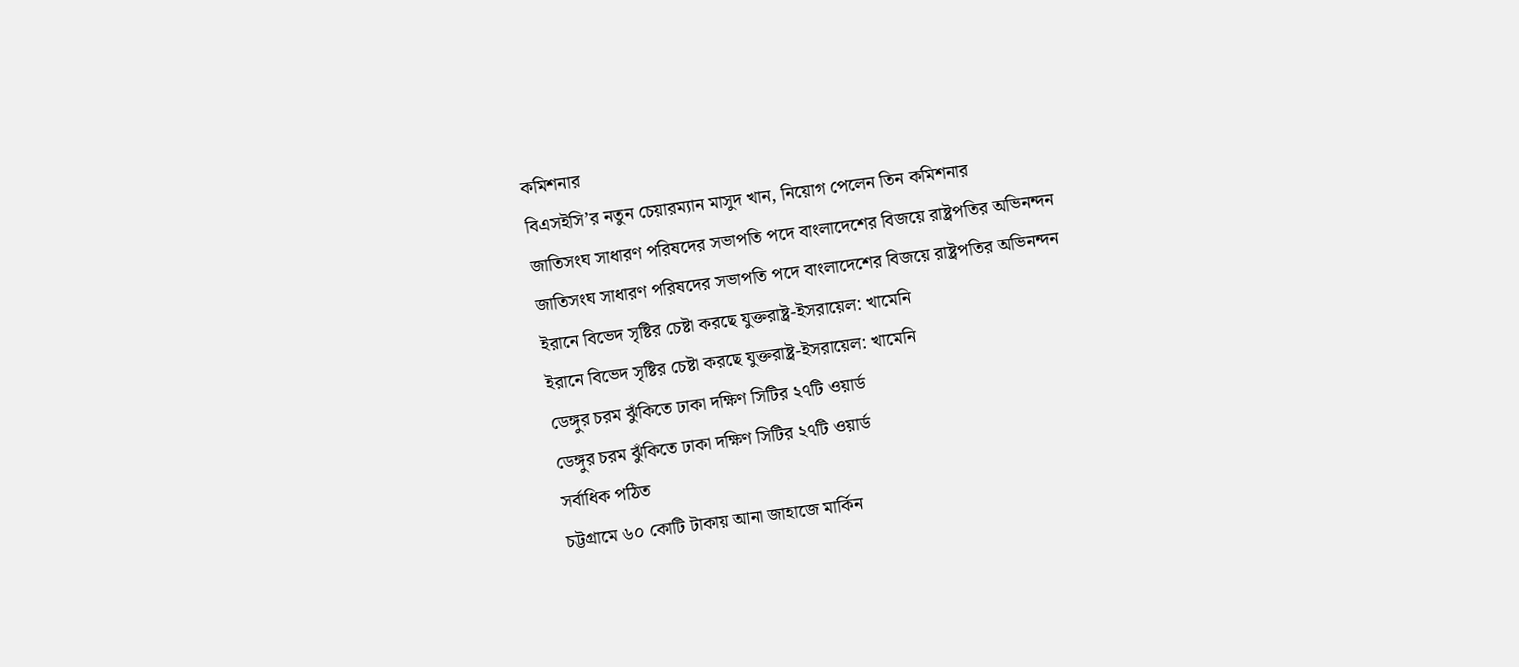কমিশনার
বিএসইসি’র নতুন চেয়ারম্যান মাসুদ খান, নিয়োগ পেলেন তিন কমিশনার
জাতিসংঘ সাধারণ পরিষদের সভাপতি পদে বাংলাদেশের বিজয়ে রাষ্ট্রপতির অভিনন্দন
জাতিসংঘ সাধারণ পরিষদের সভাপতি পদে বাংলাদেশের বিজয়ে রাষ্ট্রপতির অভিনন্দন
ইরানে বিভেদ সৃষ্টির চেষ্টা করছে যুক্তরাষ্ট্র-ইসরায়েল: খামেনি
ইরানে বিভেদ সৃষ্টির চেষ্টা করছে যুক্তরাষ্ট্র-ইসরায়েল: খামেনি
ডেঙ্গুর চরম ঝুঁকিতে ঢাকা দক্ষিণ সিটির ২৭টি ওয়ার্ড
ডেঙ্গুর চরম ঝুঁকিতে ঢাকা দক্ষিণ সিটির ২৭টি ওয়ার্ড
সর্বাধিক পঠিত
চট্টগ্রামে ৬০ কোটি টাকায় আনা জাহাজে মার্কিন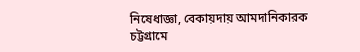নিষেধাজ্ঞা, বেকায়দায় আমদানিকারক
চট্টগ্রামে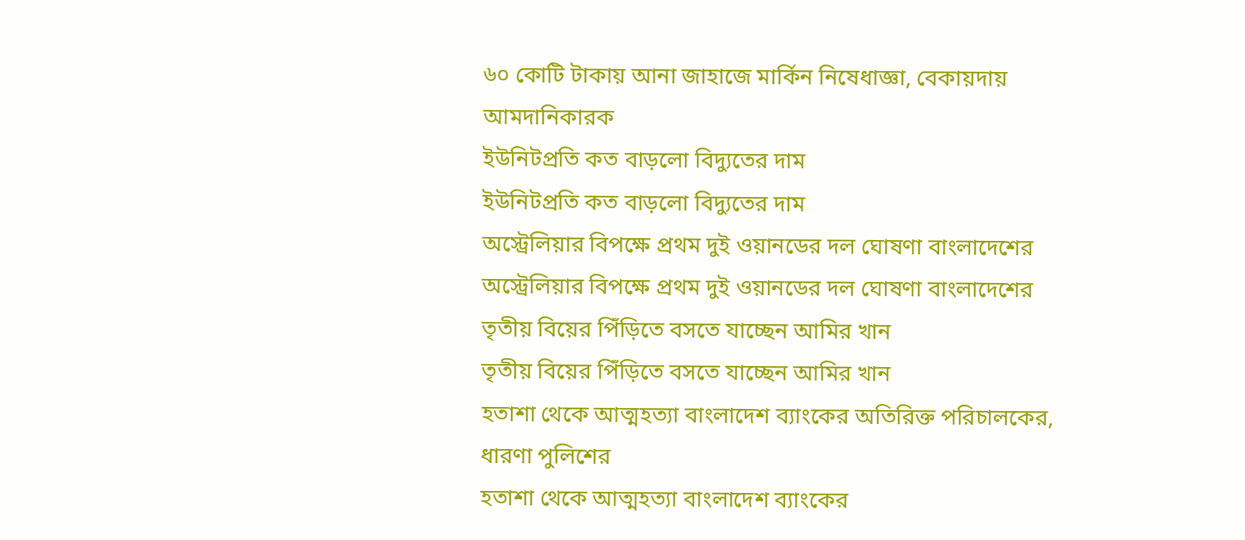৬০ কোটি টাকায় আনা জাহাজে মার্কিন নিষেধাজ্ঞা, বেকায়দায় আমদানিকারক
ইউনিটপ্রতি কত বাড়লো বিদ্যুতের দাম
ইউনিটপ্রতি কত বাড়লো বিদ্যুতের দাম
অস্ট্রেলিয়ার বিপক্ষে প্রথম দুই ওয়ানডের দল ঘোষণা বাংলাদেশের
অস্ট্রেলিয়ার বিপক্ষে প্রথম দুই ওয়ানডের দল ঘোষণা বাংলাদেশের
তৃতীয় বিয়ের পিঁড়িতে বসতে যাচ্ছেন আমির খান
তৃতীয় বিয়ের পিঁড়িতে বসতে যাচ্ছেন আমির খান
হতাশা থেকে আত্মহত্যা বাংলাদেশ ব্যাংকের অতিরিক্ত পরিচালকের, ধারণা পুলিশের
হতাশা থেকে আত্মহত্যা বাংলাদেশ ব্যাংকের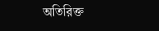অতিরিক্ত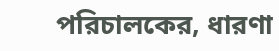পরিচালকের, ধারণা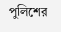পুলিশের